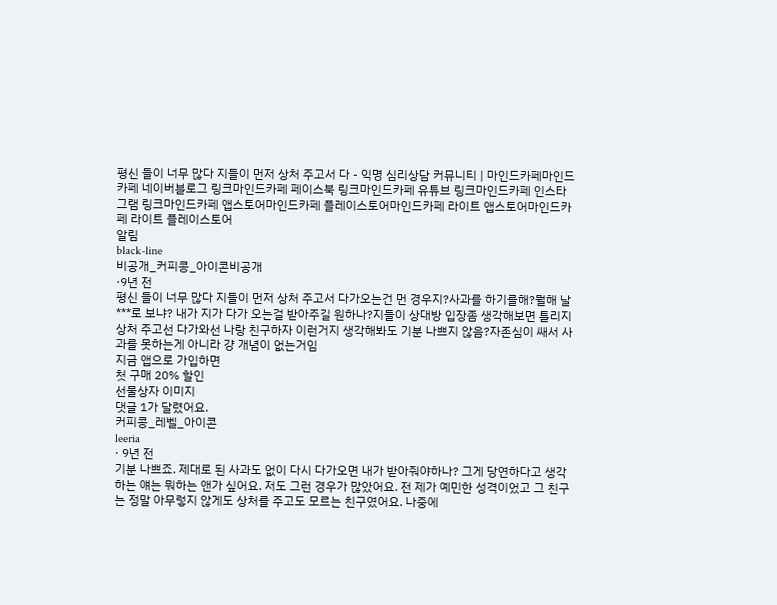평신 들이 너무 많다 지들이 먼저 상처 주고서 다 - 익명 심리상담 커뮤니티 | 마인드카페마인드카페 네이버블로그 링크마인드카페 페이스북 링크마인드카페 유튜브 링크마인드카페 인스타그램 링크마인드카페 앱스토어마인드카페 플레이스토어마인드카페 라이트 앱스토어마인드카페 라이트 플레이스토어
알림
black-line
비공개_커피콩_아이콘비공개
·9년 전
평신 들이 너무 많다 지들이 먼저 상처 주고서 다가오는건 먼 경우지?사과를 하기를해?뭘해 날 ***로 보냐? 내가 지가 다가 오는걸 받아주길 원하나?지들이 상대방 입장좀 생각해보면 틀리지 상처 주고선 다가와선 나랑 친구하자 이런거지 생각해봐도 기분 나쁘지 않음?자존심이 쌔서 사과를 못하는게 아니라 걍 개념이 없는거임
지금 앱으로 가입하면
첫 구매 20% 할인
선물상자 이미지
댓글 1가 달렸어요.
커피콩_레벨_아이콘
leeria
· 9년 전
기분 나쁘죠. 제대로 된 사과도 없이 다시 다가오면 내가 받아줘야하나? 그게 당연하다고 생각 하는 얘는 뭐하는 앤가 싶어요. 저도 그런 경우가 많았어요. 전 제가 예민한 성격이었고 그 친구는 정말 아무렇지 않게도 상처를 주고도 모르는 친구였어요. 나중에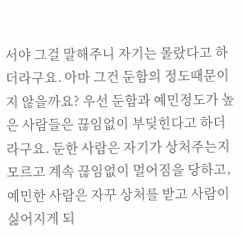서야 그걸 말해주니 자기는 몰랐다고 하더라구요. 아마 그건 둔함의 정도때문이지 않을까요? 우선 둔함과 예민정도가 높은 사람들은 끊임없이 부딪힌다고 하더라구요. 둔한 사람은 자기가 상처주는지 모르고 계속 끊임없이 멀어짐을 당하고, 예민한 사람은 자꾸 상처를 받고 사람이 싫어지게 되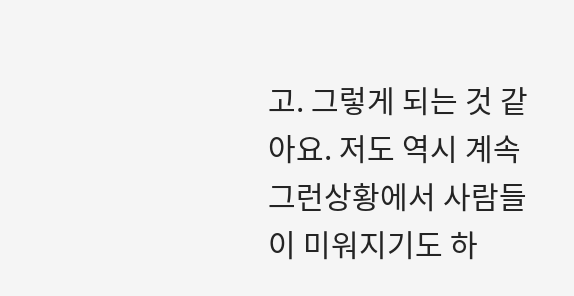고. 그렇게 되는 것 같아요. 저도 역시 계속 그런상황에서 사람들이 미워지기도 하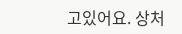고있어요. 상처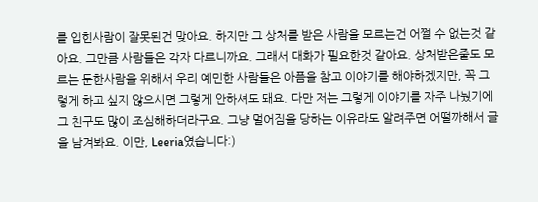를 입힌사람이 잘못된건 맞아요. 하지만 그 상처를 받은 사람을 모르는건 어쩔 수 없는것 같아요. 그만큼 사람들은 각자 다르니까요. 그래서 대화가 필요한것 같아요. 상처받은줄도 모르는 둔한사람을 위해서 우리 예민한 사람들은 아픔을 참고 이야기를 해야하겠지만, 꼭 그렇게 하고 싶지 않으시면 그렇게 안하셔도 돼요. 다만 저는 그렇게 이야기를 자주 나눴기에 그 친구도 많이 조심해하더라구요. 그냥 멀어짐을 당하는 이유라도 알려주면 어떨까해서 글을 남겨봐요. 이만, Leeria였습니다:)